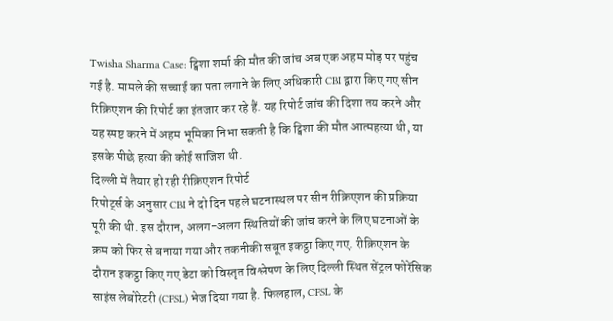Twisha Sharma Case: ट्विशा शर्मा की मौत की जांच अब एक अहम मोड़ पर पहुंच गई है. मामले की सच्चाई का पता लगाने के लिए अधिकारी CBI द्वारा किए गए सीन रिक्रिएशन की रिपोर्ट का इंतजार कर रहे हैं. यह रिपोर्ट जांच की दिशा तय करने और यह स्पष्ट करने में अहम भूमिका निभा सकती है कि ट्विशा की मौत आत्महत्या थी, या इसके पीछे हत्या की कोई साजिश थी.
दिल्ली में तैयार हो रही रीक्रिएशन रिपोर्ट
रिपोर्ट्स के अनुसार CBI ने दो दिन पहले घटनास्थल पर सीन रीक्रिएशन की प्रक्रिया पूरी की थी. इस दौरान, अलग-अलग स्थितियों की जांच करने के लिए घटनाओं के क्रम को फिर से बनाया गया और तकनीकी सबूत इकट्ठा किए गए. रीक्रिएशन के दौरान इकट्ठा किए गए डेटा को विस्तृत विश्लेषण के लिए दिल्ली स्थित सेंट्रल फोरेंसिक साइंस लेबोरेटरी (CFSL) भेज दिया गया है. फिलहाल, CFSL के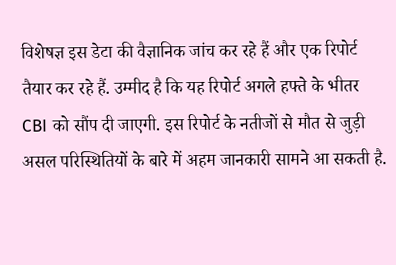विशेषज्ञ इस डेटा की वैज्ञानिक जांच कर रहे हैं और एक रिपोर्ट तैयार कर रहे हैं. उम्मीद है कि यह रिपोर्ट अगले हफ्ते के भीतर CBI को सौंप दी जाएगी. इस रिपोर्ट के नतीजों से मौत से जुड़ी असल परिस्थितियों के बारे में अहम जानकारी सामने आ सकती है.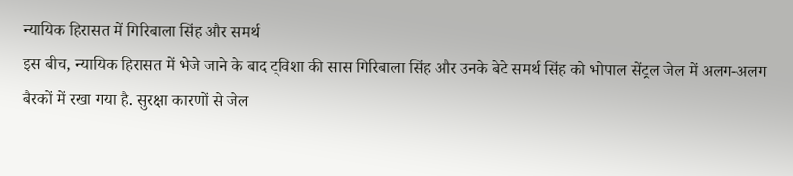न्यायिक हिरासत में गिरिबाला सिंह और समर्थ
इस बीच, न्यायिक हिरासत में भेजे जाने के बाद ट्विशा की सास गिरिबाला सिंह और उनके बेटे समर्थ सिंह को भोपाल सेंट्रल जेल में अलग-अलग बैरकों में रखा गया है. सुरक्षा कारणों से जेल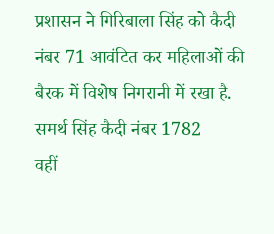प्रशासन ने गिरिबाला सिंह को कैदी नंबर 71 आवंटित कर महिलाओं की बैरक में विशेष निगरानी में रखा है.
समर्थ सिंह कैदी नंबर 1782
वहीं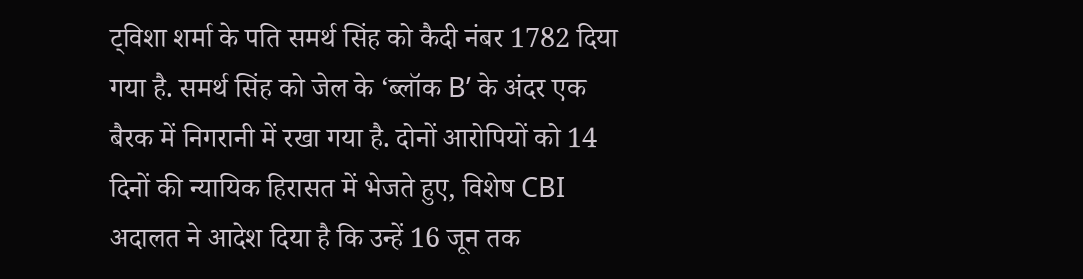ट्विशा शर्मा के पति समर्थ सिंह को कैदी नंबर 1782 दिया गया है. समर्थ सिंह को जेल के ‘ब्लॉक B’ के अंदर एक बैरक में निगरानी में रखा गया है. दोनों आरोपियों को 14 दिनों की न्यायिक हिरासत में भेजते हुए, विशेष CBI अदालत ने आदेश दिया है कि उन्हें 16 जून तक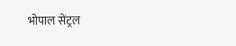भोपाल सेंट्रल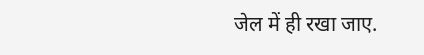जेल में ही रखा जाए.